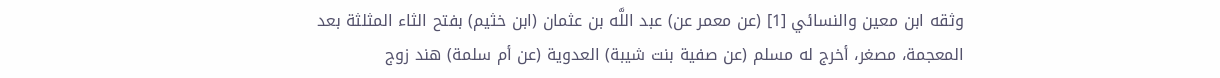وثقه ابن معين والنسائي [1] (عن معمر عن) عبد اللَّه بن عثمان (ابن خثيم) بفتح الثاء المثلثة بعد المعجمة، مصغر، أخرج له مسلم (عن صفية بنت شيبة) العدوية (عن أم سلمة) هند زوج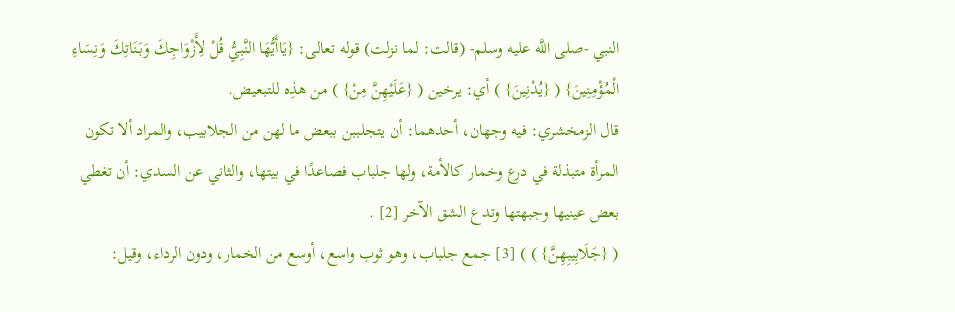النبي -صلى اللَّه عليه وسلم- (قالت: لما نزلت) قوله تعالى: {يَاأَيُّهَا النَّبِيُّ قُلْ لِأَزْوَاجِكَ وَبَنَاتِكَ وَنِسَاءِ الْمُؤْمِنِينَ} ( {يُدْنِينَ} ) أي: يرخين ( {عَلَيْهِنَّ مِنْ} ) من هذِه للتبعيض.
قال الزمخشري: فيه وجهان، أحدهما: أن يتجلببن ببعض ما لهن من الجلابيب، والمراد ألا تكون المرأة متبذلة في درع وخمار كالأمة، ولها جلباب فصاعدًا في بيتها، والثاني عن السدي: أن تغطي بعض عينيها وجبهتها وتدع الشق الآخر [2] .
( {جَلَابِيبِهِنَّ} ) ) [3] جمع جلباب، وهو ثوب واسع، أوسع من الخمار، ودون الرداء، وقيل: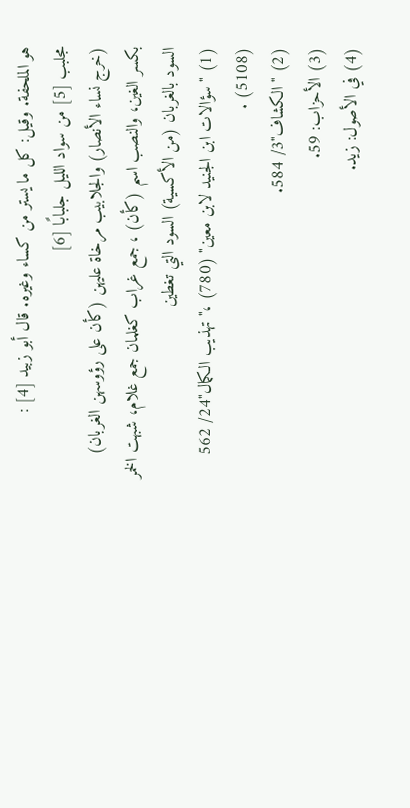هو الملحفة. وقيل: كل ما يستر من كساء وغيره. قال أبو زبيد [4] :
مجلبب [5] من سواد الليل جلبابًا [6]
(خرج نساء الأنصار) والجلابيب مرخاة عليهن (كأن على رؤوسهن الغربان) بكسر الغين، والنصب اسم (كأن) ، جمع غراب كغلمان جمع غلام، شبهت الخمر السود بالغربان (من الأكسية) السود التي تغطين
(1) "سؤالات ابن الجنيد لابن معين" (780) ،"تهذيب الكمال"24/ 562 (5108) .
(2) "الكشاف"3/ 584.
(3) الأحزاب: 59.
(4) في الأصول: زيد.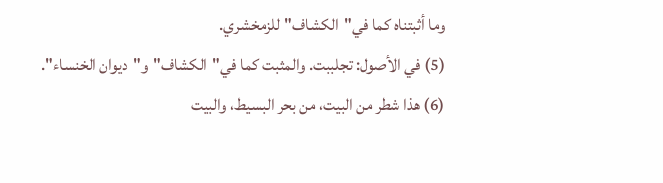وما أثبتناه كما في"الكشاف"للزمخشري.
(5) في الأصول: تجلببت. والمثبت كما في"الكشاف"و"ديوان الخنساء".
(6) هذا شطر من البيت، من بحر البسيط، والبيت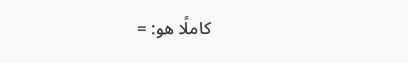كاملًا هو: =